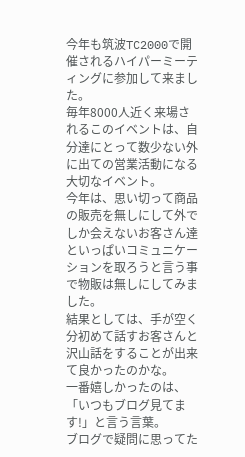今年も筑波TC2000で開催されるハイパーミーティングに参加して来ました。
毎年8000人近く来場されるこのイベントは、自分達にとって数少ない外に出ての営業活動になる大切なイベント。
今年は、思い切って商品の販売を無しにして外でしか会えないお客さん達といっぱいコミュニケーションを取ろうと言う事で物販は無しにしてみました。
結果としては、手が空く分初めて話すお客さんと沢山話をすることが出来て良かったのかな。
一番嬉しかったのは、「いつもブログ見てます!」と言う言葉。
ブログで疑問に思ってた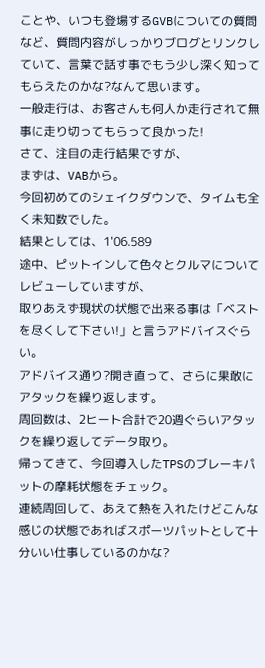ことや、いつも登場するGVBについての質問など、質問内容がしっかりブログとリンクしていて、言葉で話す事でもう少し深く知ってもらえたのかな?なんて思います。
一般走行は、お客さんも何人か走行されて無事に走り切ってもらって良かった!
さて、注目の走行結果ですが、
まずは、VABから。
今回初めてのシェイクダウンで、タイムも全く未知数でした。
結果としては、1'06.589
途中、ピットインして色々とクルマについてレビューしていますが、
取りあえず現状の状態で出来る事は「ベストを尽くして下さい!」と言うアドバイスぐらい。
アドバイス通り?開き直って、さらに果敢にアタックを繰り返します。
周回数は、2ヒート合計で20週ぐらいアタックを繰り返してデータ取り。
帰ってきて、今回導入したTPSのブレーキパットの摩耗状態をチェック。
連続周回して、あえて熱を入れたけどこんな感じの状態であればスポーツパットとして十分いい仕事しているのかな?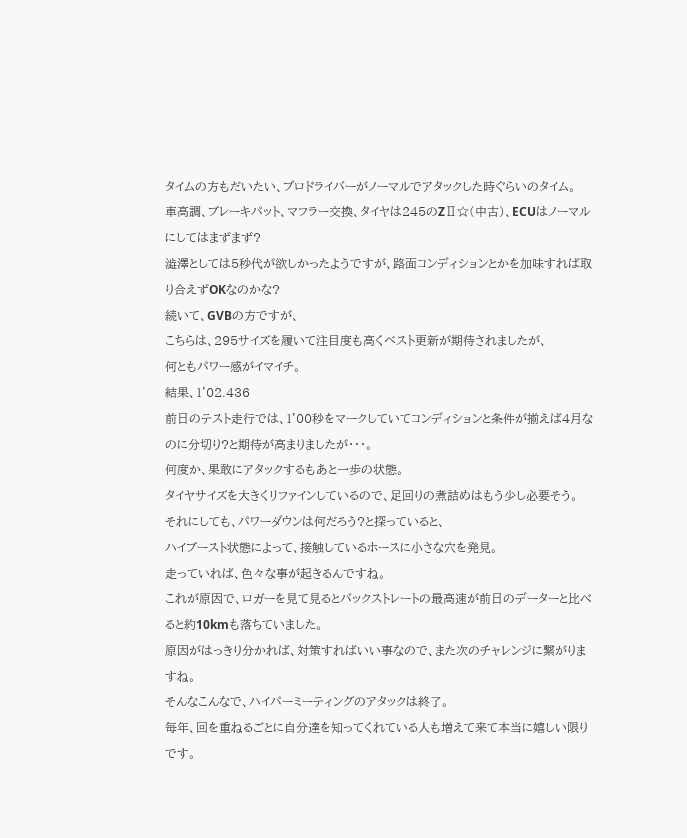タイムの方もだいたい、プロドライバーがノーマルでアタックした時ぐらいのタイム。
車高調、ブレーキパット、マフラー交換、タイヤは245のZⅡ☆(中古)、ECUはノーマルにしてはまずまず?
澁澤としては5秒代が欲しかったようですが、路面コンディションとかを加味すれば取り合えずOKなのかな?
続いて、GVBの方ですが、
こちらは、295サイズを履いて注目度も高くベスト更新が期待されましたが、
何ともパワー感がイマイチ。
結果、1'02.436
前日のテスト走行では、1'00秒をマークしていてコンディションと条件が揃えば4月なのに分切り?と期待が高まりましたが・・・。
何度か、果敢にアタックするもあと一歩の状態。
タイヤサイズを大きくリファインしているので、足回りの煮詰めはもう少し必要そう。
それにしても、パワーダウンは何だろう?と探っていると、
ハイブースト状態によって、接触しているホースに小さな穴を発見。
走っていれば、色々な事が起きるんですね。
これが原因で、ロガーを見て見るとバックストレートの最高速が前日のデーターと比べると約10kmも落ちていました。
原因がはっきり分かれば、対策すればいい事なので、また次のチャレンジに繋がりますね。
そんなこんなで、ハイパーミーティングのアタックは終了。
毎年、回を重ねるごとに自分達を知ってくれている人も増えて来て本当に嬉しい限りです。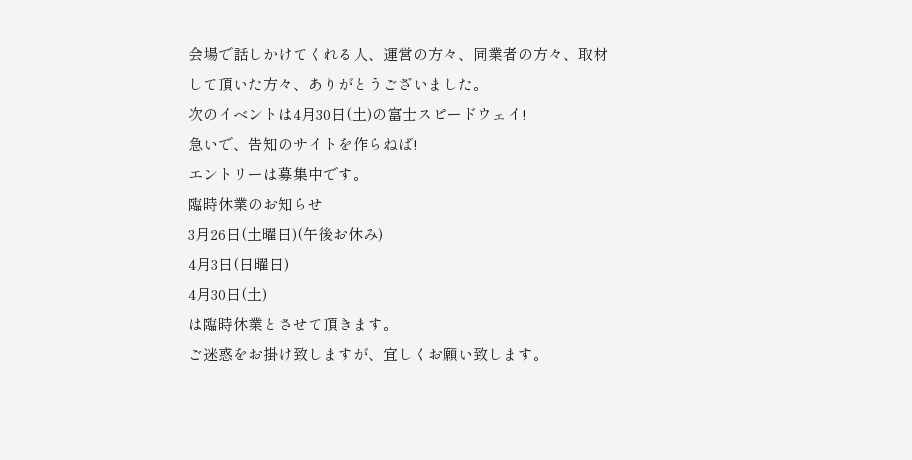会場で話しかけてくれる人、運営の方々、同業者の方々、取材して頂いた方々、ありがとうございました。
次のイベントは4月30日(土)の富士スピードウェイ!
急いで、告知のサイトを作らねば!
エントリーは募集中です。
臨時休業のお知らせ
3月26日(土曜日)(午後お休み)
4月3日(日曜日)
4月30日(土)
は臨時休業とさせて頂きます。
ご迷惑をお掛け致しますが、宜しくお願い致します。